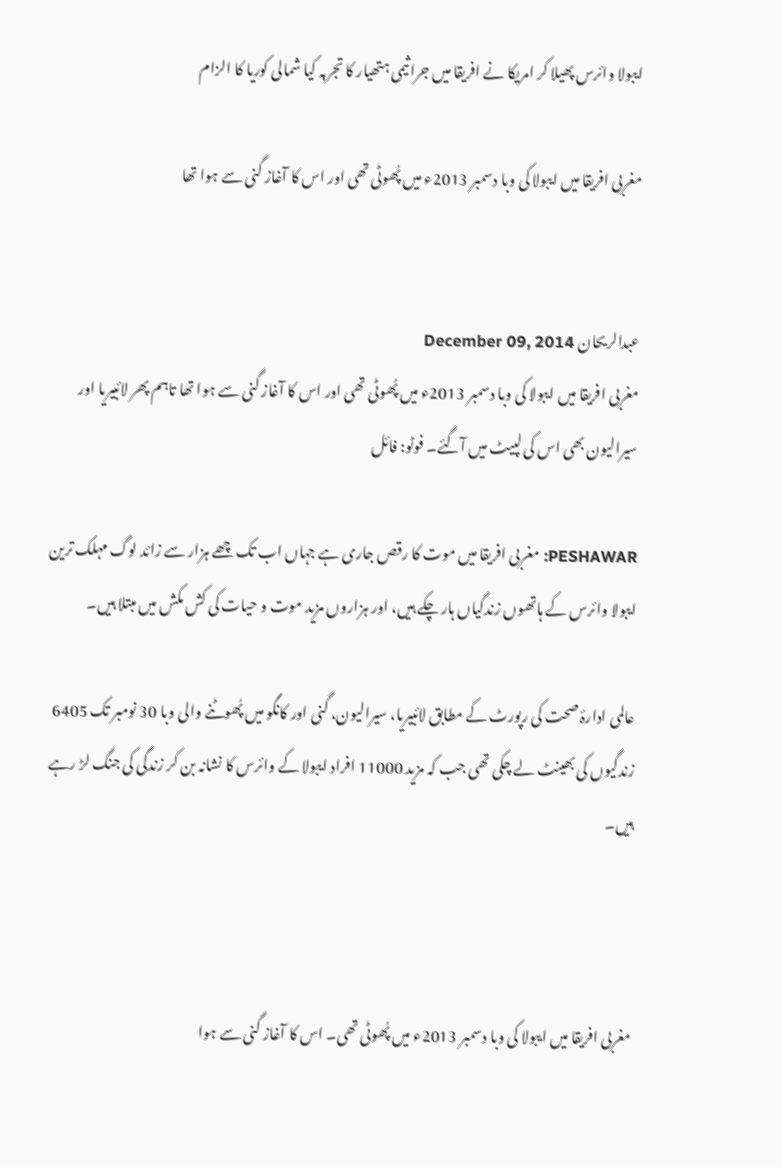ایبولا وائرس پھیلا کر امریکا نے افریقا میں جراثیمی ہتھیار کا تجربہ کیا شمالی کوریا کا الزام

مغربی افریقا میں ایبولا کی وبا دسمبر 2013ء میں پُھوٹی تھی اور اس کا آغاز گنی سے ہوا تھا


عبدالریحان December 09, 2014
مغربی افریقا میں ایبولا کی وبا دسمبر 2013ء میں پُھوٹی تھی اور اس کا آغاز گنی سے ہوا تھا تاہم پھر لائبیریا اور سیرالیون بھی اس کی لپیٹ میں آگئے۔ فوٹو: فائل

PESHAWAR: مغربی افریقا میں موت کا رقص جاری ہے جہاں اب تک چھے ہزار سے زائد لوگ مہلک ترین ایبولا وائرس کے ہاتھوں زندگیاں ہار چکے ہیں، اور ہزاروں مزید موت و حیات کی کش مکش میں مبتلا ہیں۔

عالمی ادارۂ صحت کی رپورٹ کے مطابق لائبیریا، سیرالیون، گنی اور کانگو میں پُھوٹنے والی وبا 30 نومبر تک 6405 زندگیوں کی بھینٹ لے چکی تھی جب کہ مزید 11000 افراد ایبولا کے وائرس کا نشانہ بن کر زندگی کی جنگ لڑ رہے ہیں۔



مغربی افریقا میں ایبولا کی وبا دسمبر 2013ء میں پُھوٹی تھی۔ اس کا آغاز گنی سے ہوا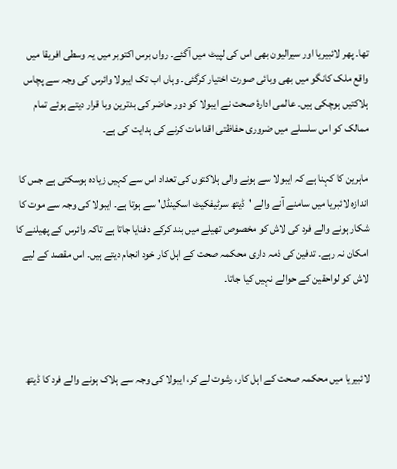تھا۔ پھر لائبیریا اور سیرالیون بھی اس کی لپیٹ میں آگئے۔ رواں برس اکتوبر میں یہ وسطی افریقا میں واقع ملک کانگو میں بھی وبائی صورت اختیار کرگئی۔ وہاں اب تک ایبولا وائرس کی وجہ سے پچاس ہلاکتیں ہوچکی ہیں۔ عالمی ادارۂ صحت نے ایبولا کو دور حاضر کی بدترین وبا قرار دیتے ہوئے تمام ممالک کو اس سلسلے میں ضروری حفاظتی اقدامات کرنے کی ہدایت کی ہے۔

ماہرین کا کہنا ہے کہ ایبولا سے ہونے والی ہلاکتوں کی تعداد اس سے کہیں زیادہ ہوسکتی ہے جس کا اندازہ لائبریا میں سامنے آنے والے 'ڈیتھ سرٹیفکیٹ اسکینڈل' سے ہوتا ہے۔ ایبولا کی وجہ سے موت کا شکار ہونے والے فرد کی لاش کو مخصوص تھیلے میں بند کرکے دفنایا جاتا ہے تاکہ وائرس کے پھیلنے کا امکان نہ رہے۔ تدفین کی ذمہ داری محکمہ صحت کے اہل کار خود انجام دیتے ہیں۔ اس مقصد کے لیے لاش کو لواحقین کے حوالے نہیں کیا جاتا۔



لائبیریا میں محکمہ صحت کے اہل کار، رشوت لے کر، ایبولا کی وجہ سے ہلاک ہونے والے فرد کا ڈیتھ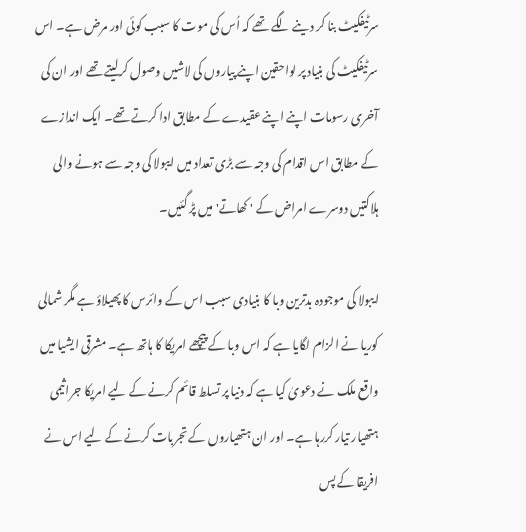سرٹیفکیٹ بنا کر دینے لگے تھے کہ اُس کی موت کا سبب کوئی اور مرض ہے۔ اس سرٹیفکیٹ کی بنیاد پر لواحقین اپنے پیاروں کی لاشیں وصول کرلیتے تھے اور ان کی آخری رسومات اپنے اپنے عقیدے کے مطابق ادا کرتے تھے۔ ایک اندازے کے مطابق اس اقدام کی وجہ سے بڑی تعداد میں ایبولا کی وجہ سے ہونے والی ہلاکتیں دوسرے امراض کے ' کھاتے' میں پڑ گئیں۔

ایبولا کی موجودہ بدترین وبا کا بنیادی سبب اس کے وائرس کا پھیلاؤ ہے مگر شمالی کوریا نے الزام لگایا ہے کہ اس وبا کے پیچھے امریکا کا ہاتھ ہے۔ مشرقی ایشیا میں واقع ملک نے دعویٰ کیا ہے کہ دنیا پر تسلط قائم کرنے کے لیے امریکا جراثیمی ہتھیار تیار کررہا ہے۔ اور ان ہتھیاروں کے تجربات کرنے کے لیے اس نے افریقا کے پس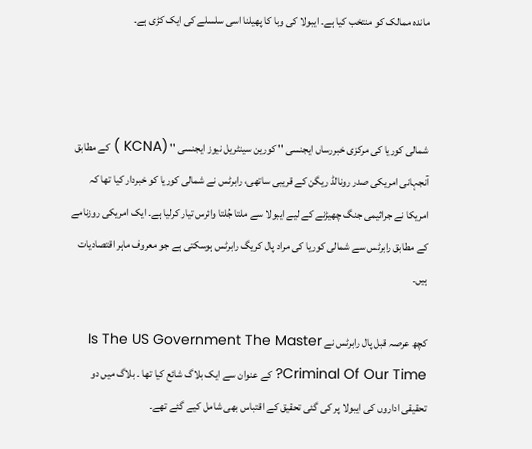ماندہ ممالک کو منتخب کیا ہے۔ ایبولا کی وبا کا پھیلنا اسی سلسلے کی ایک کڑی ہے۔



شمالی کوریا کی مرکزی خبررساں ایجنسی '' کورین سینٹریل نیوز ایجنسی '' (KCNA ) کے مطابق آنجہانی امریکی صدر رونالڈ ریگن کے قریبی ساتھی، رابرٹس نے شمالی کوریا کو خبردار کیا تھا کہ امریکا نے جراثیمی جنگ چھیڑنے کے لیے ایبولا سے ملتا جُلتا وائرس تیار کرلیا ہے۔ ایک امریکی روزنامے کے مطابق رابرٹس سے شمالی کوریا کی مراد پال کریگ رابرٹس ہوسکتی ہے جو معروف ماہر اقتصادیات ہیں۔

کچھ عرصہ قبل پال رابرٹس نے Is The US Government The Master Criminal Of Our Time? کے عنوان سے ایک بلاگ شائع کیا تھا ۔ بلاگ میں دو تحقیقی اداروں کی ایبولا پر کی گئی تحقیق کے اقتباس بھی شامل کیے گئے تھے۔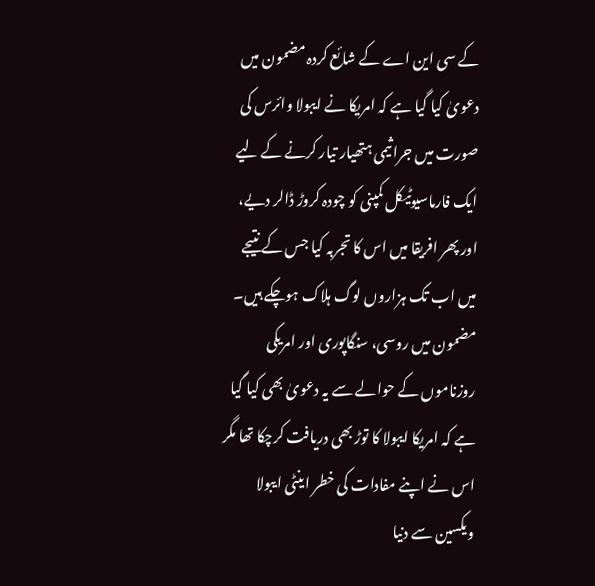کے سی این اے کے شائع کردہ مضمون میں دعویٰ کیا گیا ہے کہ امریکا نے ایبولا وائرس کی صورت میں جراثیمی ہتھیار تیار کرنے کے لیے ایک فارماسیوٹیکل کمپنی کو چودہ کروڑ ڈالر دیے، اور پھر افریقا میں اس کا تجربہ کیا جس کے نتیجے میں اب تک ہزاروں لوگ ہلاک ہوچکے ہیں۔ مضمون میں روسی، سنگاپوری اور امریکی روزناموں کے حوالے سے یہ دعویٰ بھی کیا گیا ہے کہ امریکا ایبولا کا توڑ بھی دریافت کرچکا تھا مگر اس نے اپنے مفادات کی خطر اینٹی ایبولا ویکسین سے دنیا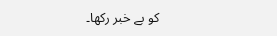کو بے خبر رکھا۔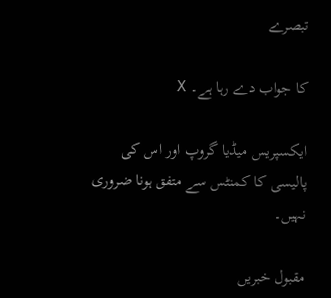تبصرے

کا جواب دے رہا ہے۔ X

ایکسپریس میڈیا گروپ اور اس کی پالیسی کا کمنٹس سے متفق ہونا ضروری نہیں۔

مقبول خبریں